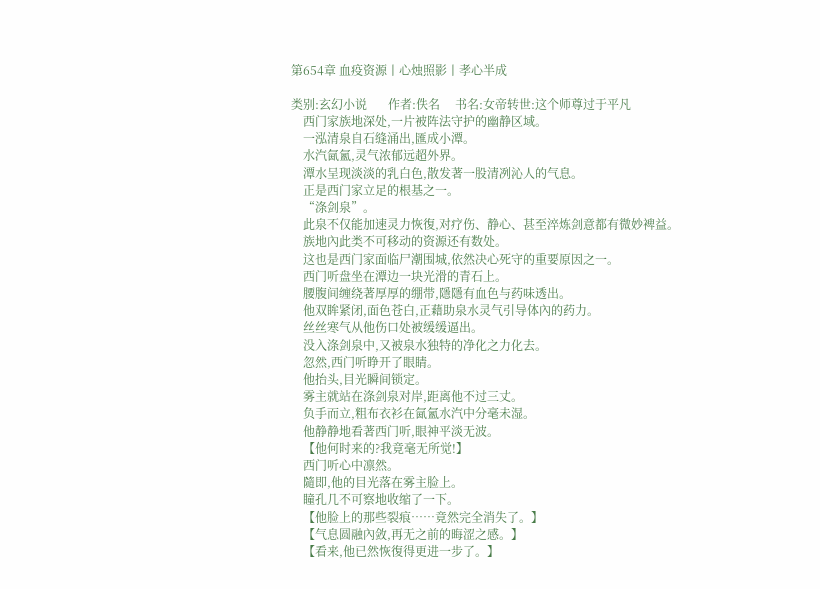第654章 血疫资源丨心烛照影丨孝心半成

类别:玄幻小说       作者:佚名     书名:女帝转世:这个师尊过于平凡
    西门家族地深处,一片被阵法守护的幽静区域。
    一泓清泉自石缝涌出,匯成小潭。
    水汽氤氳,灵气浓郁远超外界。
    潭水呈现淡淡的乳白色,散发著一股清冽沁人的气息。
    正是西门家立足的根基之一。
    “涤剑泉”。
    此泉不仅能加速灵力恢復,对疗伤、静心、甚至淬炼剑意都有微妙裨益。
    族地內此类不可移动的资源还有数处。
    这也是西门家面临尸潮围城,依然决心死守的重要原因之一。
    西门听盘坐在潭边一块光滑的青石上。
    腰腹间缠绕著厚厚的绷带,隱隱有血色与药味透出。
    他双眸紧闭,面色苍白,正藉助泉水灵气引导体內的药力。
    丝丝寒气从他伤口处被缓缓逼出。
    没入涤剑泉中,又被泉水独特的净化之力化去。
    忽然,西门听睁开了眼睛。
    他抬头,目光瞬间锁定。
    雾主就站在涤剑泉对岸,距离他不过三丈。
    负手而立,粗布衣衫在氤氳水汽中分毫未湿。
    他静静地看著西门听,眼神平淡无波。
    【他何时来的?我竟毫无所觉!】
    西门听心中凛然。
    隨即,他的目光落在雾主脸上。
    瞳孔几不可察地收缩了一下。
    【他脸上的那些裂痕……竟然完全消失了。】
    【气息圆融內敛,再无之前的晦涩之感。】
    【看来,他已然恢復得更进一步了。】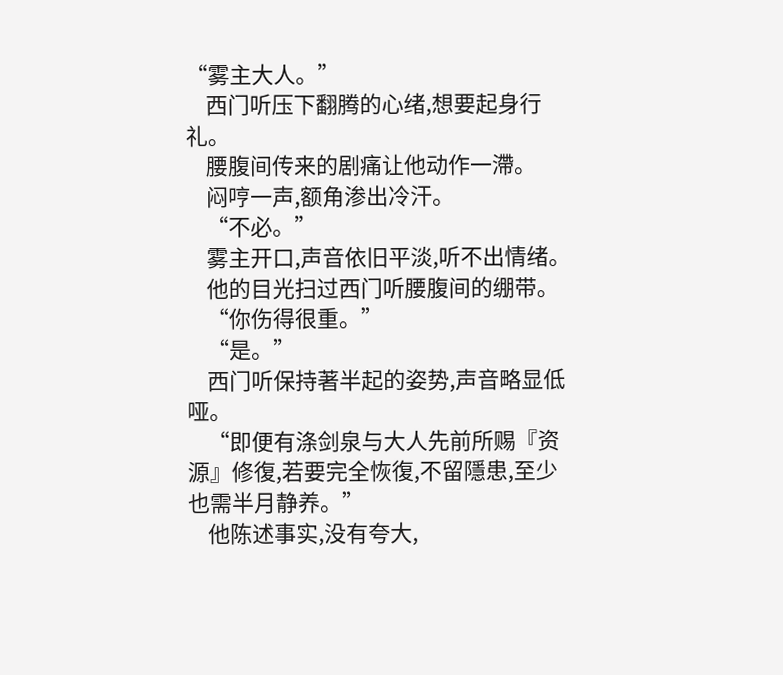“雾主大人。”
    西门听压下翻腾的心绪,想要起身行礼。
    腰腹间传来的剧痛让他动作一滯。
    闷哼一声,额角渗出冷汗。
    “不必。”
    雾主开口,声音依旧平淡,听不出情绪。
    他的目光扫过西门听腰腹间的绷带。
    “你伤得很重。”
    “是。”
    西门听保持著半起的姿势,声音略显低哑。
    “即便有涤剑泉与大人先前所赐『资源』修復,若要完全恢復,不留隱患,至少也需半月静养。”
    他陈述事实,没有夸大,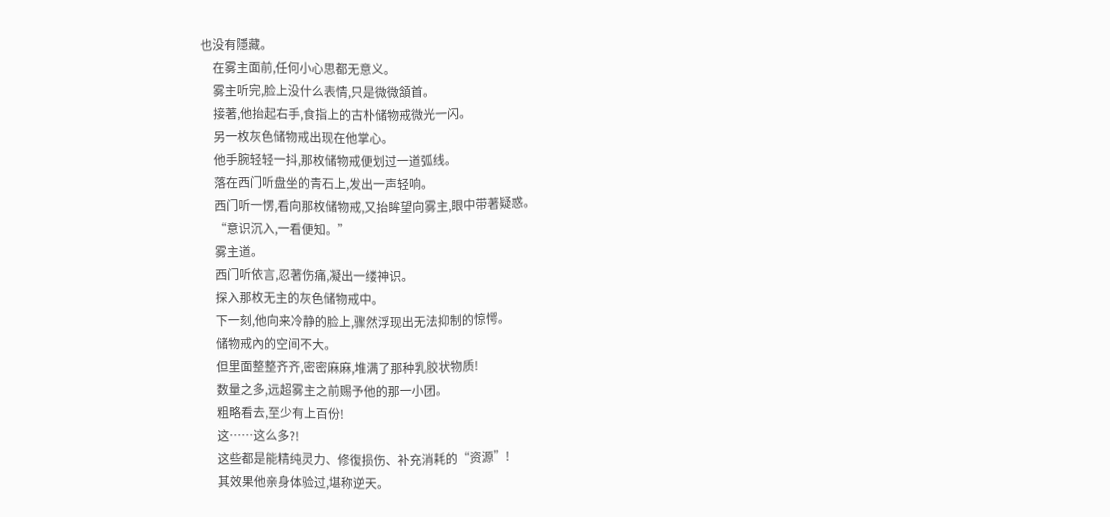也没有隱藏。
    在雾主面前,任何小心思都无意义。
    雾主听完,脸上没什么表情,只是微微頷首。
    接著,他抬起右手,食指上的古朴储物戒微光一闪。
    另一枚灰色储物戒出现在他掌心。
    他手腕轻轻一抖,那枚储物戒便划过一道弧线。
    落在西门听盘坐的青石上,发出一声轻响。
    西门听一愣,看向那枚储物戒,又抬眸望向雾主,眼中带著疑惑。
    “意识沉入,一看便知。”
    雾主道。
    西门听依言,忍著伤痛,凝出一缕神识。
    探入那枚无主的灰色储物戒中。
    下一刻,他向来冷静的脸上,骤然浮现出无法抑制的惊愕。
    储物戒內的空间不大。
    但里面整整齐齐,密密麻麻,堆满了那种乳胶状物质!
    数量之多,远超雾主之前赐予他的那一小团。
    粗略看去,至少有上百份!
    这……这么多?!
    这些都是能精纯灵力、修復损伤、补充消耗的“资源”!
    其效果他亲身体验过,堪称逆天。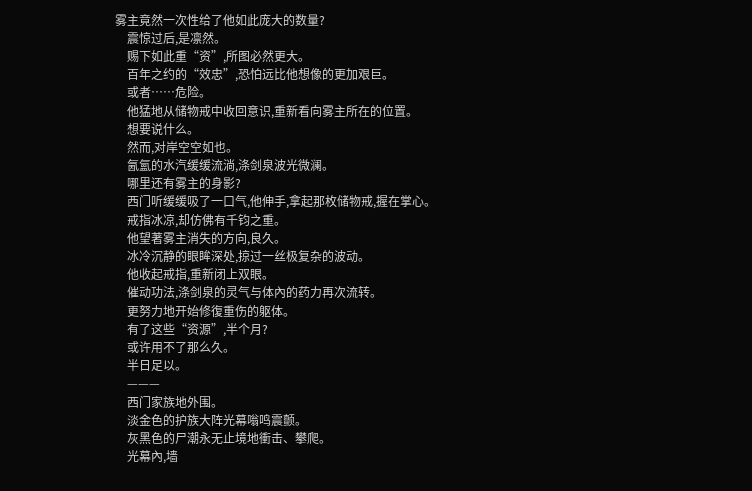雾主竟然一次性给了他如此庞大的数量?
    震惊过后,是凛然。
    赐下如此重“资”,所图必然更大。
    百年之约的“效忠”,恐怕远比他想像的更加艰巨。
    或者……危险。
    他猛地从储物戒中收回意识,重新看向雾主所在的位置。
    想要说什么。
    然而,对岸空空如也。
    氤氳的水汽缓缓流淌,涤剑泉波光微澜。
    哪里还有雾主的身影?
    西门听缓缓吸了一口气,他伸手,拿起那枚储物戒,握在掌心。
    戒指冰凉,却仿佛有千钧之重。
    他望著雾主消失的方向,良久。
    冰冷沉静的眼眸深处,掠过一丝极复杂的波动。
    他收起戒指,重新闭上双眼。
    催动功法,涤剑泉的灵气与体內的药力再次流转。
    更努力地开始修復重伤的躯体。
    有了这些“资源”,半个月?
    或许用不了那么久。
    半日足以。
    ———
    西门家族地外围。
    淡金色的护族大阵光幕嗡鸣震颤。
    灰黑色的尸潮永无止境地衝击、攀爬。
    光幕內,墙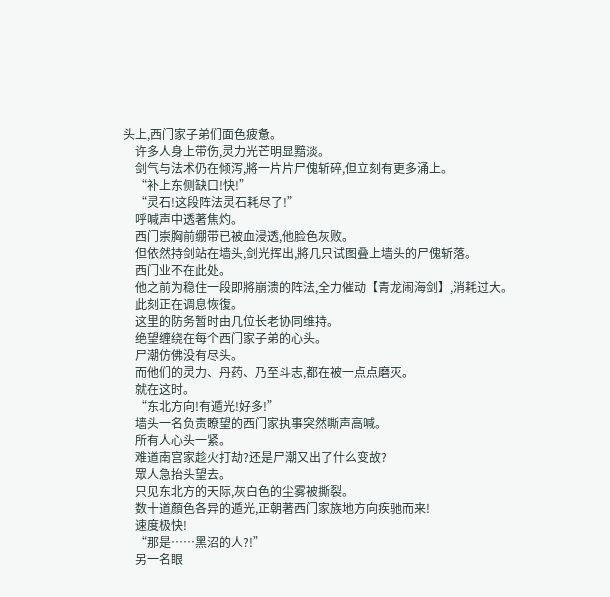头上,西门家子弟们面色疲惫。
    许多人身上带伤,灵力光芒明显黯淡。
    剑气与法术仍在倾泻,將一片片尸傀斩碎,但立刻有更多涌上。
    “补上东侧缺口!快!”
    “灵石!这段阵法灵石耗尽了!”
    呼喊声中透著焦灼。
    西门崇胸前绷带已被血浸透,他脸色灰败。
    但依然持剑站在墙头,剑光挥出,將几只试图叠上墙头的尸傀斩落。
    西门业不在此处。
    他之前为稳住一段即將崩溃的阵法,全力催动【青龙闹海剑】,消耗过大。
    此刻正在调息恢復。
    这里的防务暂时由几位长老协同维持。
    绝望缠绕在每个西门家子弟的心头。
    尸潮仿佛没有尽头。
    而他们的灵力、丹药、乃至斗志,都在被一点点磨灭。
    就在这时。
    “东北方向!有遁光!好多!”
    墙头一名负责瞭望的西门家执事突然嘶声高喊。
    所有人心头一紧。
    难道南宫家趁火打劫?还是尸潮又出了什么变故?
    眾人急抬头望去。
    只见东北方的天际,灰白色的尘雾被撕裂。
    数十道顏色各异的遁光,正朝著西门家族地方向疾驰而来!
    速度极快!
    “那是……黑沼的人?!”
    另一名眼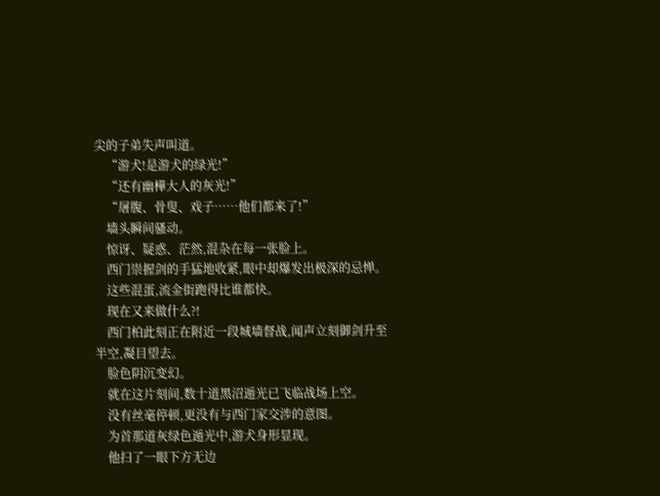尖的子弟失声叫道。
    “游犬!是游犬的绿光!”
    “还有幽樺大人的灰光!”
    “屠腹、骨叟、戏子……他们都来了!”
    墙头瞬间骚动。
    惊讶、疑惑、茫然,混杂在每一张脸上。
    西门崇握剑的手猛地收紧,眼中却爆发出极深的忌惮。
    这些混蛋,流金街跑得比谁都快。
    现在又来做什么?!
    西门柏此刻正在附近一段城墙督战,闻声立刻御剑升至半空,凝目望去。
    脸色阴沉变幻。
    就在这片刻间,数十道黑沼遁光已飞临战场上空。
    没有丝毫停顿,更没有与西门家交涉的意图。
    为首那道灰绿色遁光中,游犬身形显现。
    他扫了一眼下方无边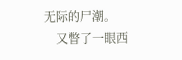无际的尸潮。
    又瞥了一眼西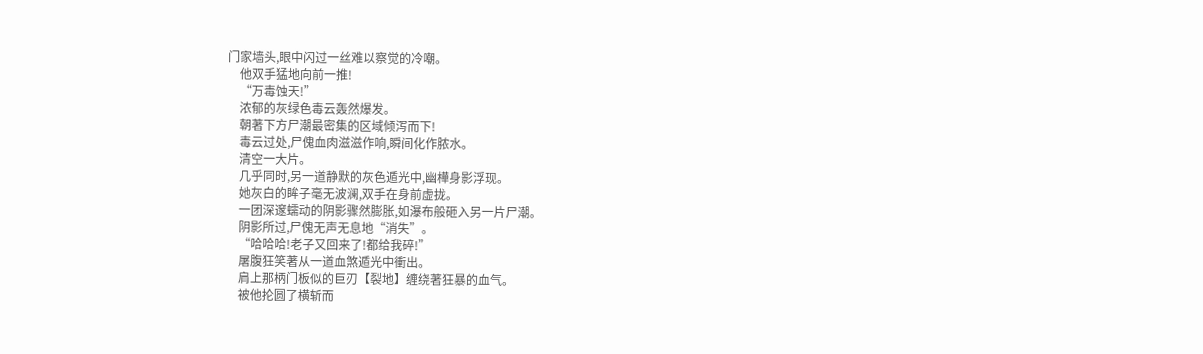门家墙头,眼中闪过一丝难以察觉的冷嘲。
    他双手猛地向前一推!
    “万毒蚀天!”
    浓郁的灰绿色毒云轰然爆发。
    朝著下方尸潮最密集的区域倾泻而下!
    毒云过处,尸傀血肉滋滋作响,瞬间化作脓水。
    清空一大片。
    几乎同时,另一道静默的灰色遁光中,幽樺身影浮现。
    她灰白的眸子毫无波澜,双手在身前虚拢。
    一团深邃蠕动的阴影骤然膨胀,如瀑布般砸入另一片尸潮。
    阴影所过,尸傀无声无息地“消失”。
    “哈哈哈!老子又回来了!都给我碎!”
    屠腹狂笑著从一道血煞遁光中衝出。
    肩上那柄门板似的巨刃【裂地】缠绕著狂暴的血气。
    被他抡圆了横斩而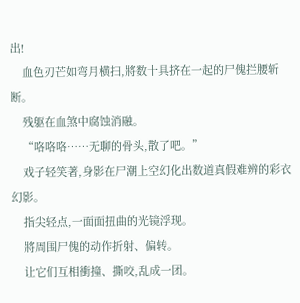出!
    血色刃芒如弯月横扫,將数十具挤在一起的尸傀拦腰斩断。
    残躯在血煞中腐蚀消融。
    “咯咯咯……无聊的骨头,散了吧。”
    戏子轻笑著,身影在尸潮上空幻化出数道真假难辨的彩衣幻影。
    指尖轻点,一面面扭曲的光镜浮现。
    將周围尸傀的动作折射、偏转。
    让它们互相衝撞、撕咬,乱成一团。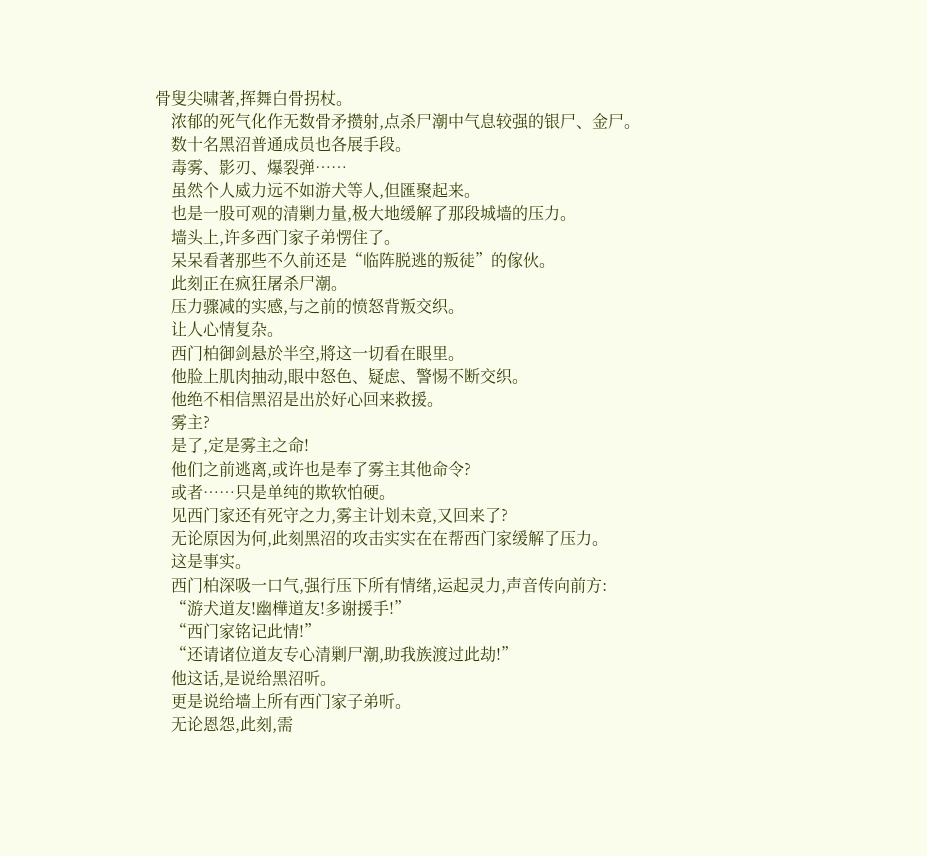骨叟尖啸著,挥舞白骨拐杖。
    浓郁的死气化作无数骨矛攒射,点杀尸潮中气息较强的银尸、金尸。
    数十名黑沼普通成员也各展手段。
    毒雾、影刃、爆裂弹……
    虽然个人威力远不如游犬等人,但匯聚起来。
    也是一股可观的清剿力量,极大地缓解了那段城墙的压力。
    墙头上,许多西门家子弟愣住了。
    呆呆看著那些不久前还是“临阵脱逃的叛徒”的傢伙。
    此刻正在疯狂屠杀尸潮。
    压力骤减的实感,与之前的愤怒背叛交织。
    让人心情复杂。
    西门柏御剑悬於半空,將这一切看在眼里。
    他脸上肌肉抽动,眼中怒色、疑虑、警惕不断交织。
    他绝不相信黑沼是出於好心回来救援。
    雾主?
    是了,定是雾主之命!
    他们之前逃离,或许也是奉了雾主其他命令?
    或者……只是单纯的欺软怕硬。
    见西门家还有死守之力,雾主计划未竟,又回来了?
    无论原因为何,此刻黑沼的攻击实实在在帮西门家缓解了压力。
    这是事实。
    西门柏深吸一口气,强行压下所有情绪,运起灵力,声音传向前方:
    “游犬道友!幽樺道友!多谢援手!”
    “西门家铭记此情!”
    “还请诸位道友专心清剿尸潮,助我族渡过此劫!”
    他这话,是说给黑沼听。
    更是说给墙上所有西门家子弟听。
    无论恩怨,此刻,需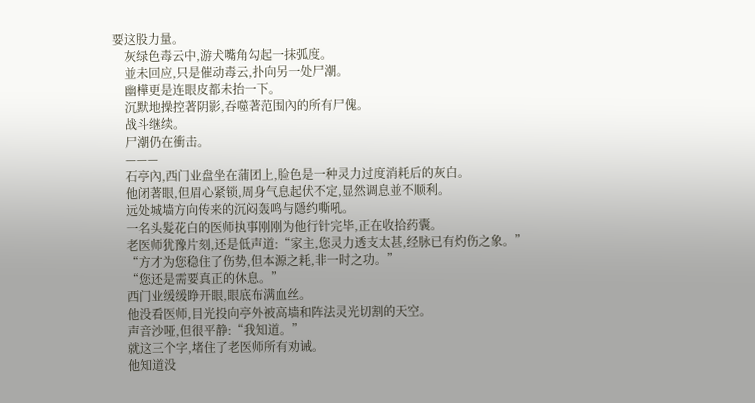要这股力量。
    灰绿色毒云中,游犬嘴角勾起一抹弧度。
    並未回应,只是催动毒云,扑向另一处尸潮。
    幽樺更是连眼皮都未抬一下。
    沉默地操控著阴影,吞噬著范围內的所有尸傀。
    战斗继续。
    尸潮仍在衝击。
    ———
    石亭內,西门业盘坐在蒲团上,脸色是一种灵力过度消耗后的灰白。
    他闭著眼,但眉心紧锁,周身气息起伏不定,显然调息並不顺利。
    远处城墙方向传来的沉闷轰鸣与隱约嘶吼。
    一名头髮花白的医师执事刚刚为他行针完毕,正在收拾药囊。
    老医师犹豫片刻,还是低声道:“家主,您灵力透支太甚,经脉已有灼伤之象。”
    “方才为您稳住了伤势,但本源之耗,非一时之功。”
    “您还是需要真正的休息。”
    西门业缓缓睁开眼,眼底布满血丝。
    他没看医师,目光投向亭外被高墙和阵法灵光切割的天空。
    声音沙哑,但很平静:“我知道。”
    就这三个字,堵住了老医师所有劝诫。
    他知道没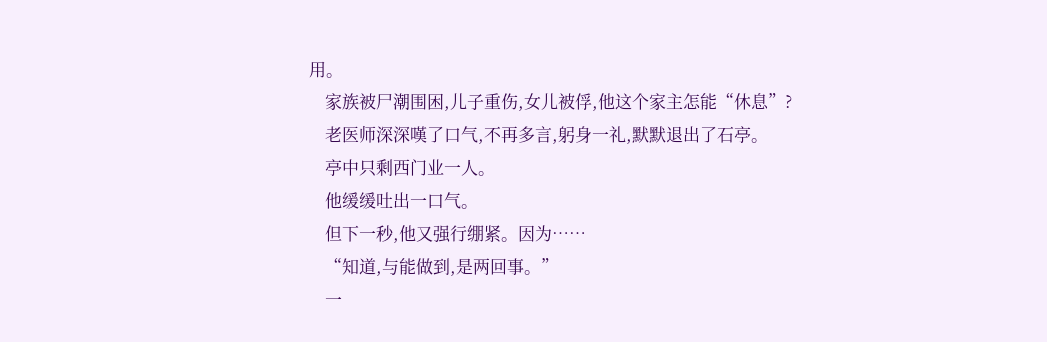用。
    家族被尸潮围困,儿子重伤,女儿被俘,他这个家主怎能“休息”?
    老医师深深嘆了口气,不再多言,躬身一礼,默默退出了石亭。
    亭中只剩西门业一人。
    他缓缓吐出一口气。
    但下一秒,他又强行绷紧。因为……
    “知道,与能做到,是两回事。”
    一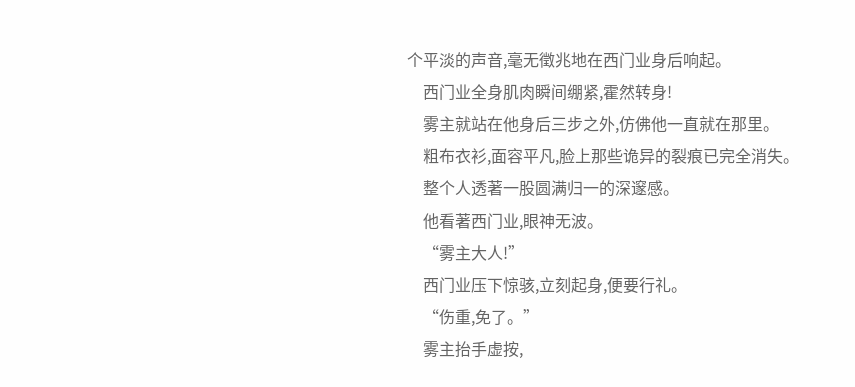个平淡的声音,毫无徵兆地在西门业身后响起。
    西门业全身肌肉瞬间绷紧,霍然转身!
    雾主就站在他身后三步之外,仿佛他一直就在那里。
    粗布衣衫,面容平凡,脸上那些诡异的裂痕已完全消失。
    整个人透著一股圆满归一的深邃感。
    他看著西门业,眼神无波。
    “雾主大人!”
    西门业压下惊骇,立刻起身,便要行礼。
    “伤重,免了。”
    雾主抬手虚按,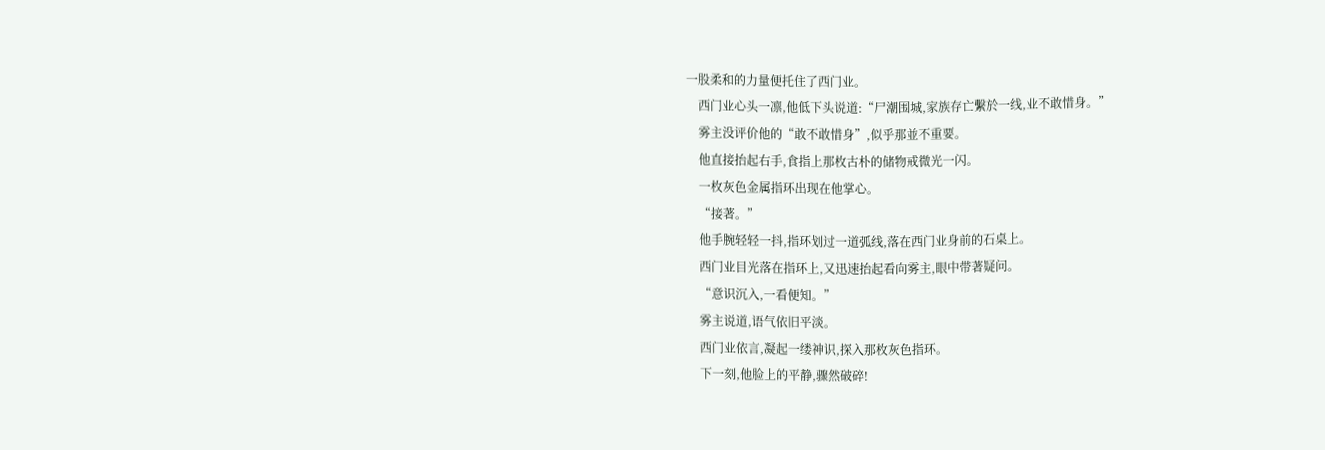一股柔和的力量便托住了西门业。
    西门业心头一凛,他低下头说道:“尸潮围城,家族存亡繫於一线,业不敢惜身。”
    雾主没评价他的“敢不敢惜身”,似乎那並不重要。
    他直接抬起右手,食指上那枚古朴的储物戒微光一闪。
    一枚灰色金属指环出现在他掌心。
    “接著。”
    他手腕轻轻一抖,指环划过一道弧线,落在西门业身前的石桌上。
    西门业目光落在指环上,又迅速抬起看向雾主,眼中带著疑问。
    “意识沉入,一看便知。”
    雾主说道,语气依旧平淡。
    西门业依言,凝起一缕神识,探入那枚灰色指环。
    下一刻,他脸上的平静,骤然破碎!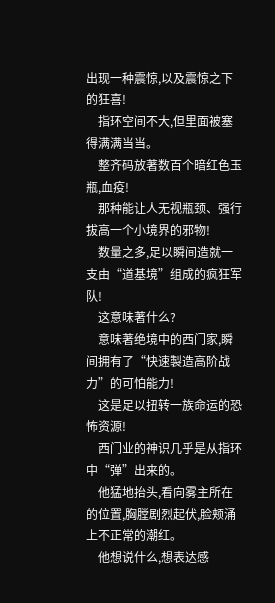出现一种震惊,以及震惊之下的狂喜!
    指环空间不大,但里面被塞得满满当当。
    整齐码放著数百个暗红色玉瓶,血疫!
    那种能让人无视瓶颈、强行拔高一个小境界的邪物!
    数量之多,足以瞬间造就一支由“道基境”组成的疯狂军队!
    这意味著什么?
    意味著绝境中的西门家,瞬间拥有了“快速製造高阶战力”的可怕能力!
    这是足以扭转一族命运的恐怖资源!
    西门业的神识几乎是从指环中“弹”出来的。
    他猛地抬头,看向雾主所在的位置,胸膛剧烈起伏,脸颊涌上不正常的潮红。
    他想说什么,想表达感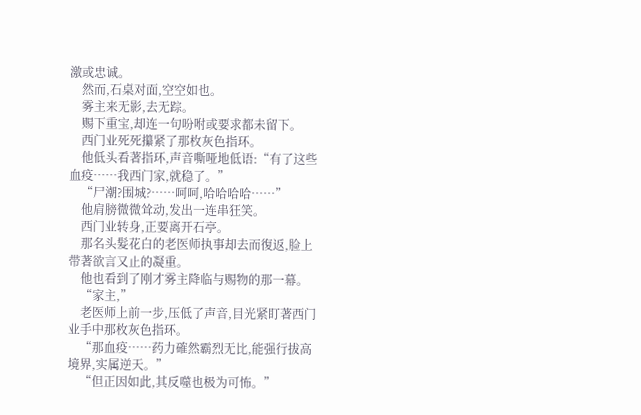激或忠诚。
    然而,石桌对面,空空如也。
    雾主来无影,去无踪。
    赐下重宝,却连一句吩咐或要求都未留下。
    西门业死死攥紧了那枚灰色指环。
    他低头看著指环,声音嘶哑地低语:“有了这些血疫……我西门家,就稳了。”
    “尸潮?围城?……呵呵,哈哈哈哈……”
    他肩膀微微耸动,发出一连串狂笑。
    西门业转身,正要离开石亭。
    那名头髮花白的老医师执事却去而復返,脸上带著欲言又止的凝重。
    他也看到了刚才雾主降临与赐物的那一幕。
    “家主,”
    老医师上前一步,压低了声音,目光紧盯著西门业手中那枚灰色指环。
    “那血疫……药力確然霸烈无比,能强行拔高境界,实属逆天。”
    “但正因如此,其反噬也极为可怖。”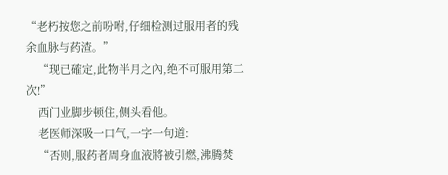“老朽按您之前吩咐,仔细检测过服用者的残余血脉与药渣。”
    “现已確定,此物半月之內,绝不可服用第二次!”
    西门业脚步顿住,侧头看他。
    老医师深吸一口气,一字一句道:
    “否则,服药者周身血液將被引燃,沸腾焚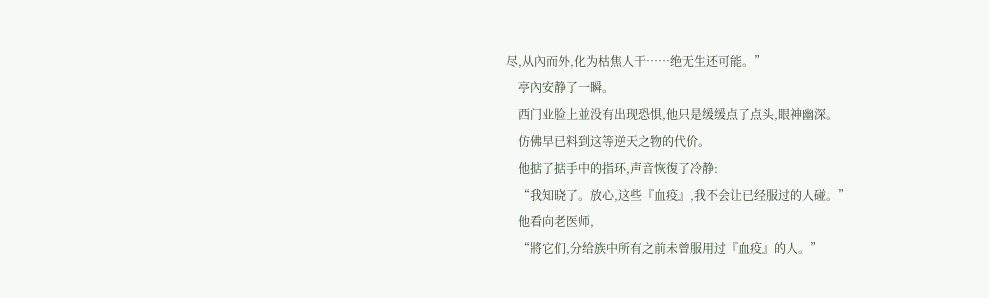尽,从內而外,化为枯焦人干……绝无生还可能。”
    亭內安静了一瞬。
    西门业脸上並没有出现恐惧,他只是缓缓点了点头,眼神幽深。
    仿佛早已料到这等逆天之物的代价。
    他掂了掂手中的指环,声音恢復了冷静:
    “我知晓了。放心,这些『血疫』,我不会让已经服过的人碰。”
    他看向老医师,
    “將它们,分给族中所有之前未曾服用过『血疫』的人。”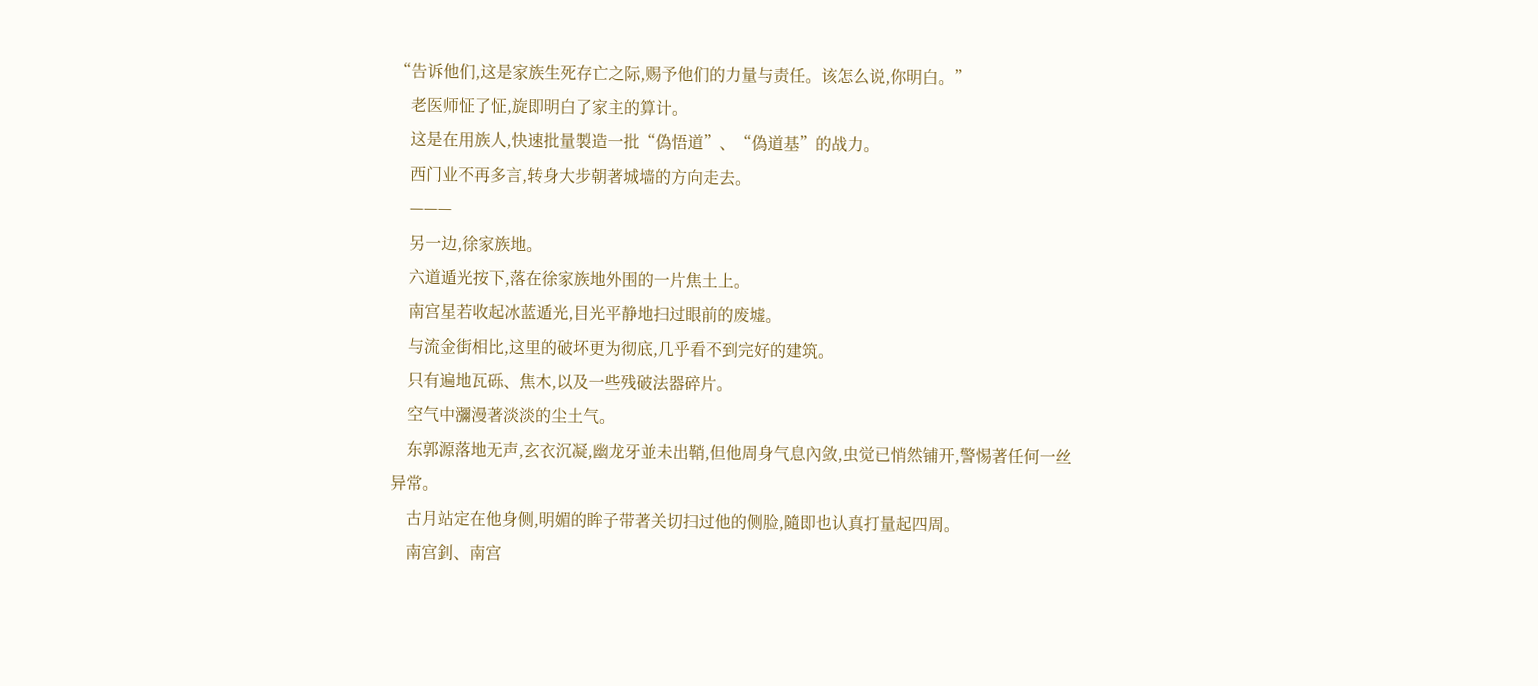“告诉他们,这是家族生死存亡之际,赐予他们的力量与责任。该怎么说,你明白。”
    老医师怔了怔,旋即明白了家主的算计。
    这是在用族人,快速批量製造一批“偽悟道”、“偽道基”的战力。
    西门业不再多言,转身大步朝著城墙的方向走去。
    ———
    另一边,徐家族地。
    六道遁光按下,落在徐家族地外围的一片焦土上。
    南宫星若收起冰蓝遁光,目光平静地扫过眼前的废墟。
    与流金街相比,这里的破坏更为彻底,几乎看不到完好的建筑。
    只有遍地瓦砾、焦木,以及一些残破法器碎片。
    空气中瀰漫著淡淡的尘土气。
    东郭源落地无声,玄衣沉凝,幽龙牙並未出鞘,但他周身气息內敛,虫觉已悄然铺开,警惕著任何一丝异常。
    古月站定在他身侧,明媚的眸子带著关切扫过他的侧脸,隨即也认真打量起四周。
    南宫釗、南宫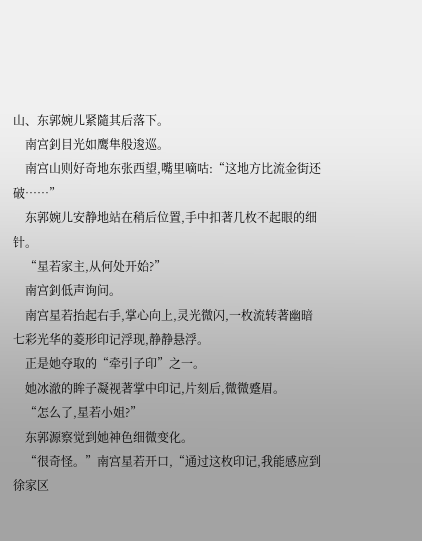山、东郭婉儿紧隨其后落下。
    南宫釗目光如鹰隼般逡巡。
    南宫山则好奇地东张西望,嘴里嘀咕:“这地方比流金街还破……”
    东郭婉儿安静地站在稍后位置,手中扣著几枚不起眼的细针。
    “星若家主,从何处开始?”
    南宫釗低声询问。
    南宫星若抬起右手,掌心向上,灵光微闪,一枚流转著幽暗七彩光华的菱形印记浮现,静静悬浮。
    正是她夺取的“牵引子印”之一。
    她冰澈的眸子凝视著掌中印记,片刻后,微微蹙眉。
    “怎么了,星若小姐?”
    东郭源察觉到她神色细微变化。
    “很奇怪。”南宫星若开口,“通过这枚印记,我能感应到徐家区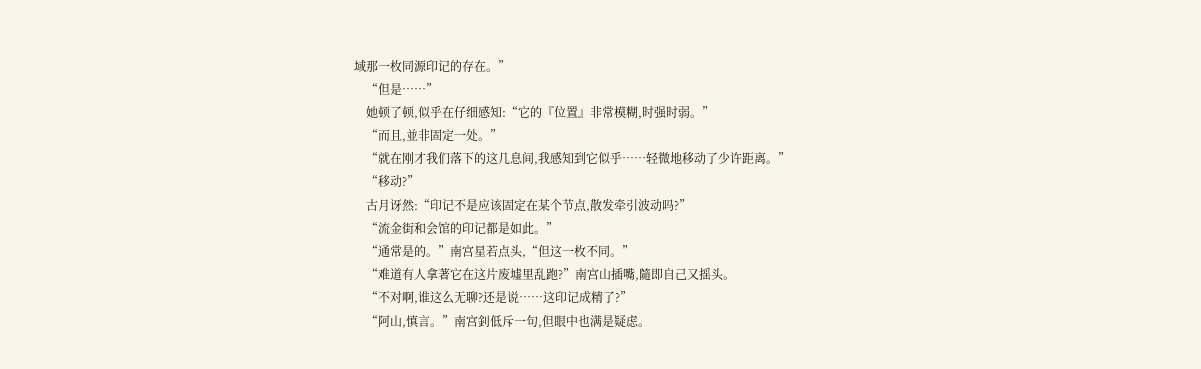域那一枚同源印记的存在。”
    “但是……”
    她顿了顿,似乎在仔细感知:“它的『位置』非常模糊,时强时弱。”
    “而且,並非固定一处。”
    “就在刚才我们落下的这几息间,我感知到它似乎……轻微地移动了少许距离。”
    “移动?”
    古月讶然:“印记不是应该固定在某个节点,散发牵引波动吗?”
    “流金街和会馆的印记都是如此。”
    “通常是的。”南宫星若点头,“但这一枚不同。”
    “难道有人拿著它在这片废墟里乱跑?”南宫山插嘴,隨即自己又摇头。
    “不对啊,谁这么无聊?还是说……这印记成精了?”
    “阿山,慎言。”南宫釗低斥一句,但眼中也满是疑虑。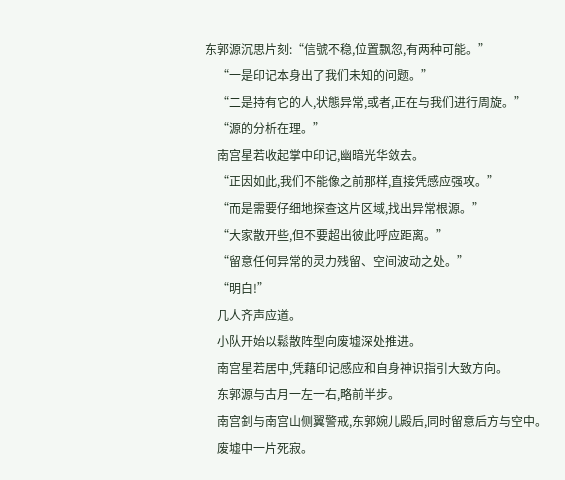东郭源沉思片刻:“信號不稳,位置飘忽,有两种可能。”
    “一是印记本身出了我们未知的问题。”
    “二是持有它的人,状態异常,或者,正在与我们进行周旋。”
    “源的分析在理。”
    南宫星若收起掌中印记,幽暗光华敛去。
    “正因如此,我们不能像之前那样,直接凭感应强攻。”
    “而是需要仔细地探查这片区域,找出异常根源。”
    “大家散开些,但不要超出彼此呼应距离。”
    “留意任何异常的灵力残留、空间波动之处。”
    “明白!”
    几人齐声应道。
    小队开始以鬆散阵型向废墟深处推进。
    南宫星若居中,凭藉印记感应和自身神识指引大致方向。
    东郭源与古月一左一右,略前半步。
    南宫釗与南宫山侧翼警戒,东郭婉儿殿后,同时留意后方与空中。
    废墟中一片死寂。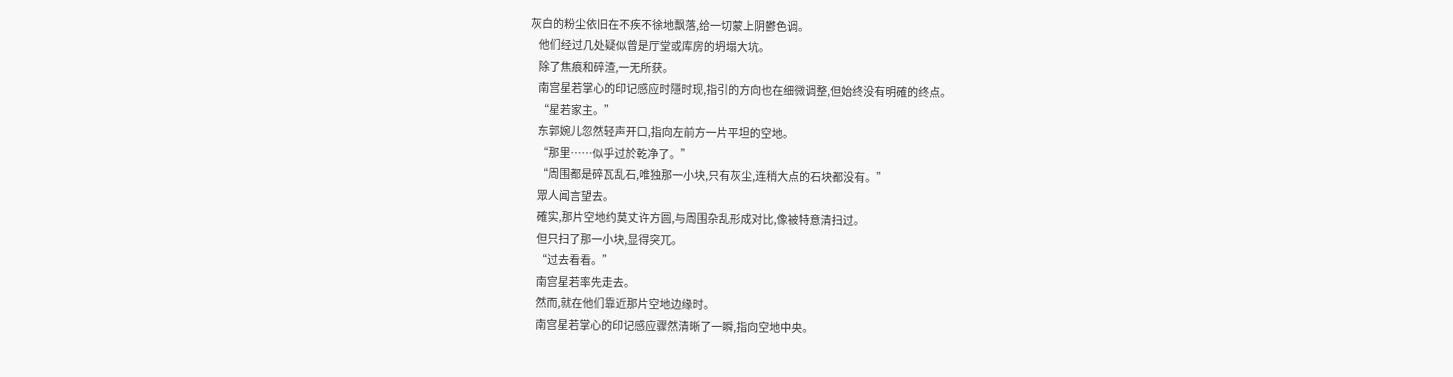灰白的粉尘依旧在不疾不徐地飘落,给一切蒙上阴鬱色调。
    他们经过几处疑似曾是厅堂或库房的坍塌大坑。
    除了焦痕和碎渣,一无所获。
    南宫星若掌心的印记感应时隱时现,指引的方向也在细微调整,但始终没有明確的终点。
    “星若家主。”
    东郭婉儿忽然轻声开口,指向左前方一片平坦的空地。
    “那里……似乎过於乾净了。”
    “周围都是碎瓦乱石,唯独那一小块,只有灰尘,连稍大点的石块都没有。”
    眾人闻言望去。
    確实,那片空地约莫丈许方圆,与周围杂乱形成对比,像被特意清扫过。
    但只扫了那一小块,显得突兀。
    “过去看看。”
    南宫星若率先走去。
    然而,就在他们靠近那片空地边缘时。
    南宫星若掌心的印记感应骤然清晰了一瞬,指向空地中央。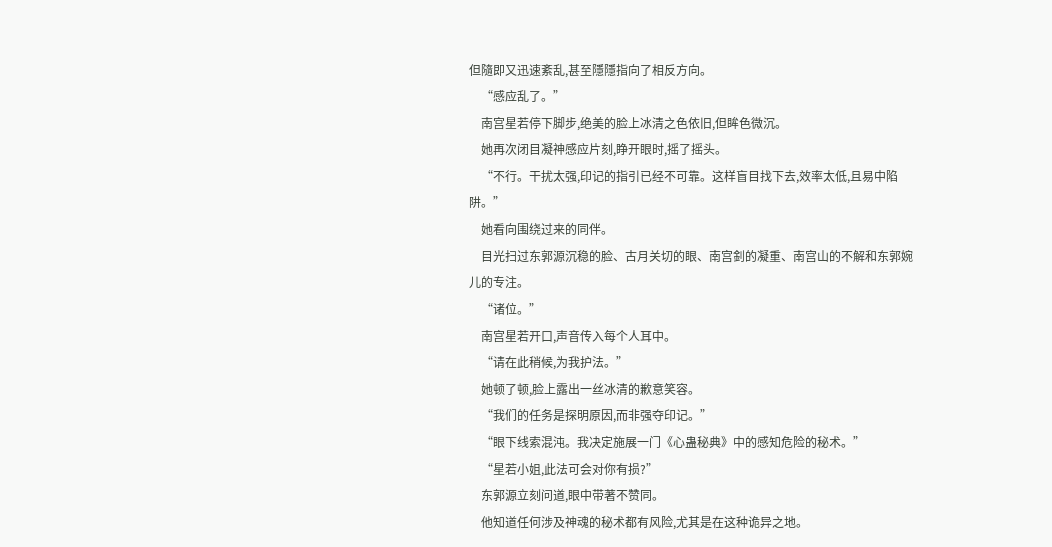但隨即又迅速紊乱,甚至隱隱指向了相反方向。
    “感应乱了。”
    南宫星若停下脚步,绝美的脸上冰清之色依旧,但眸色微沉。
    她再次闭目凝神感应片刻,睁开眼时,摇了摇头。
    “不行。干扰太强,印记的指引已经不可靠。这样盲目找下去,效率太低,且易中陷阱。”
    她看向围绕过来的同伴。
    目光扫过东郭源沉稳的脸、古月关切的眼、南宫釗的凝重、南宫山的不解和东郭婉儿的专注。
    “诸位。”
    南宫星若开口,声音传入每个人耳中。
    “请在此稍候,为我护法。”
    她顿了顿,脸上露出一丝冰清的歉意笑容。
    “我们的任务是探明原因,而非强夺印记。”
    “眼下线索混沌。我决定施展一门《心蛊秘典》中的感知危险的秘术。”
    “星若小姐,此法可会对你有损?”
    东郭源立刻问道,眼中带著不赞同。
    他知道任何涉及神魂的秘术都有风险,尤其是在这种诡异之地。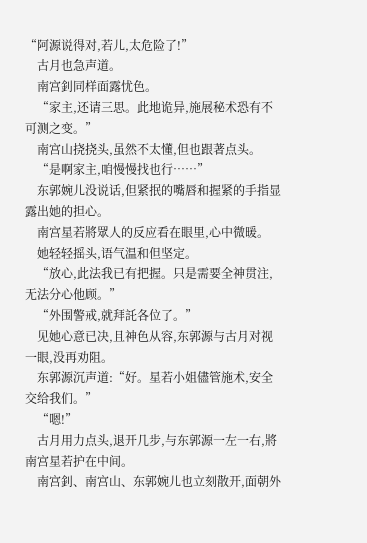“阿源说得对,若儿,太危险了!”
    古月也急声道。
    南宫釗同样面露忧色。
    “家主,还请三思。此地诡异,施展秘术恐有不可测之变。”
    南宫山挠挠头,虽然不太懂,但也跟著点头。
    “是啊家主,咱慢慢找也行……”
    东郭婉儿没说话,但紧抿的嘴唇和握紧的手指显露出她的担心。
    南宫星若將眾人的反应看在眼里,心中微暖。
    她轻轻摇头,语气温和但坚定。
    “放心,此法我已有把握。只是需要全神贯注,无法分心他顾。”
    “外围警戒,就拜託各位了。”
    见她心意已决,且神色从容,东郭源与古月对视一眼,没再劝阻。
    东郭源沉声道:“好。星若小姐儘管施术,安全交给我们。”
    “嗯!”
    古月用力点头,退开几步,与东郭源一左一右,將南宫星若护在中间。
    南宫釗、南宫山、东郭婉儿也立刻散开,面朝外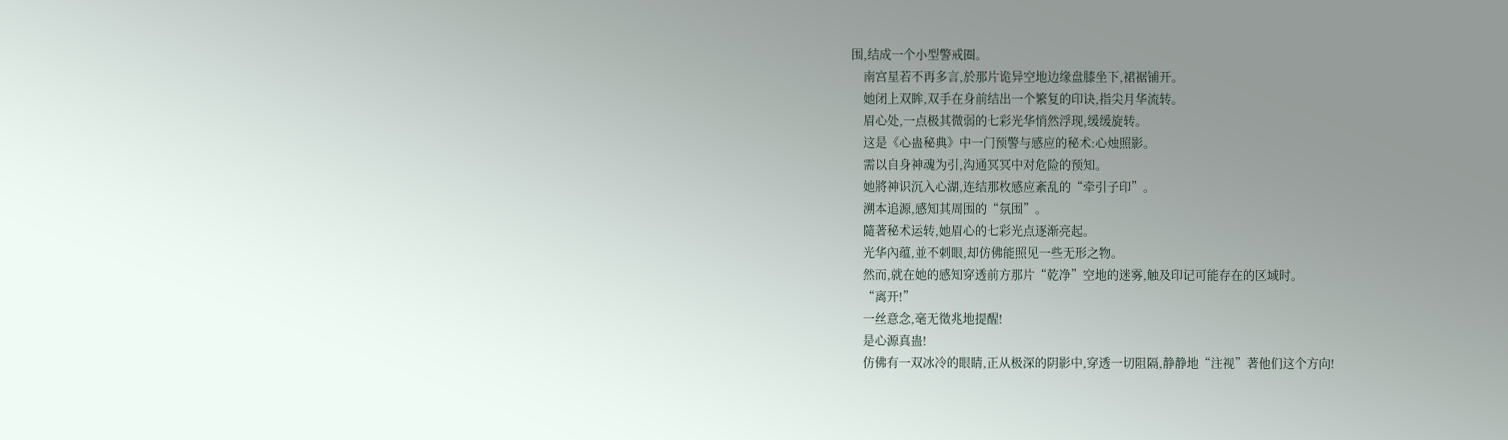围,结成一个小型警戒圈。
    南宫星若不再多言,於那片诡异空地边缘盘膝坐下,裙裾铺开。
    她闭上双眸,双手在身前结出一个繁复的印诀,指尖月华流转。
    眉心处,一点极其微弱的七彩光华悄然浮现,缓缓旋转。
    这是《心蛊秘典》中一门预警与感应的秘术:心烛照影。
    需以自身神魂为引,沟通冥冥中对危险的预知。
    她將神识沉入心湖,连结那枚感应紊乱的“牵引子印”。
    溯本追源,感知其周围的“氛围”。
    隨著秘术运转,她眉心的七彩光点逐渐亮起。
    光华內蕴,並不刺眼,却仿佛能照见一些无形之物。
    然而,就在她的感知穿透前方那片“乾净”空地的迷雾,触及印记可能存在的区域时。
    “离开!”
    一丝意念,毫无徵兆地提醒!
    是心源真蛊!
    仿佛有一双冰冷的眼睛,正从极深的阴影中,穿透一切阻隔,静静地“注视”著他们这个方向!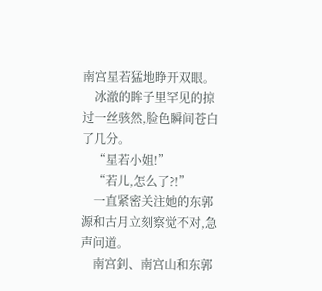南宫星若猛地睁开双眼。
    冰澈的眸子里罕见的掠过一丝骇然,脸色瞬间苍白了几分。
    “星若小姐!”
    “若儿,怎么了?!”
    一直紧密关注她的东郭源和古月立刻察觉不对,急声问道。
    南宫釗、南宫山和东郭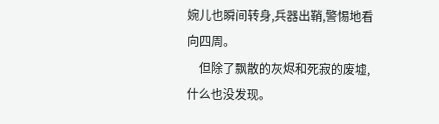婉儿也瞬间转身,兵器出鞘,警惕地看向四周。
    但除了飘散的灰烬和死寂的废墟,什么也没发现。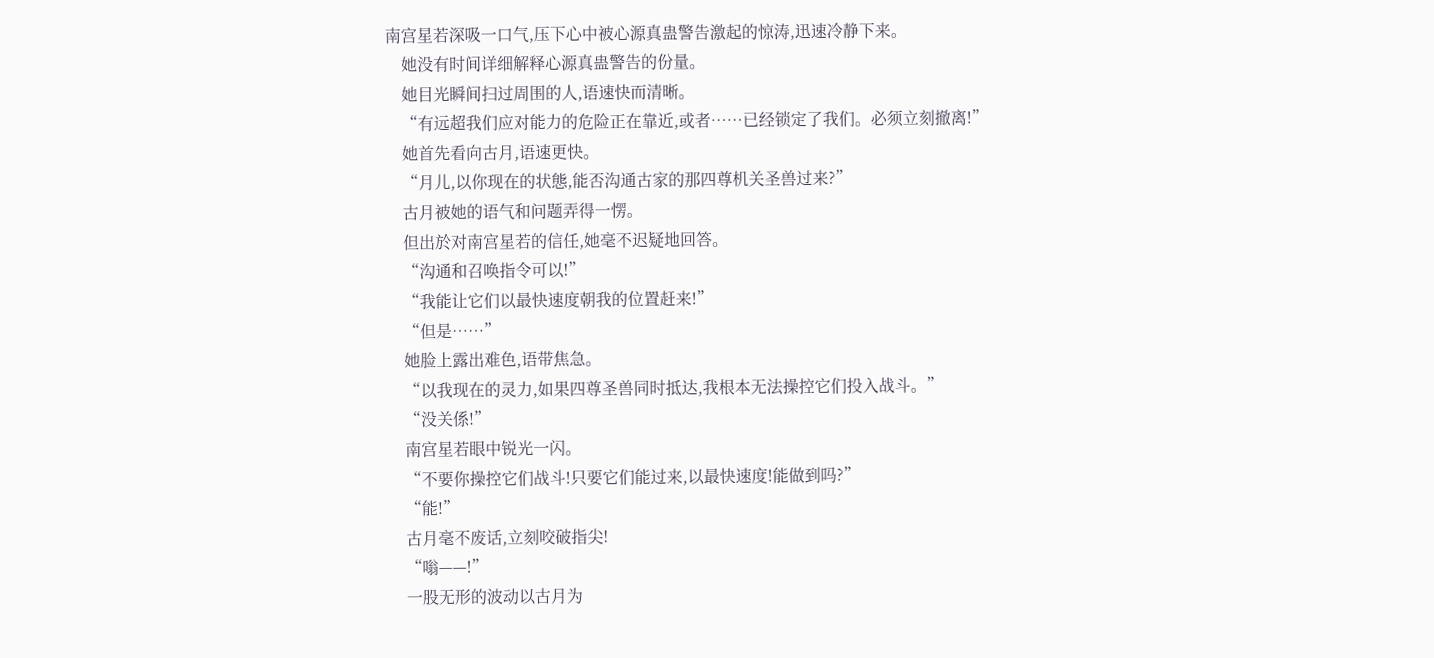南宫星若深吸一口气,压下心中被心源真蛊警告激起的惊涛,迅速冷静下来。
    她没有时间详细解释心源真蛊警告的份量。
    她目光瞬间扫过周围的人,语速快而清晰。
    “有远超我们应对能力的危险正在靠近,或者……已经锁定了我们。必须立刻撤离!”
    她首先看向古月,语速更快。
    “月儿,以你现在的状態,能否沟通古家的那四尊机关圣兽过来?”
    古月被她的语气和问题弄得一愣。
    但出於对南宫星若的信任,她毫不迟疑地回答。
    “沟通和召唤指令可以!”
    “我能让它们以最快速度朝我的位置赶来!”
    “但是……”
    她脸上露出难色,语带焦急。
    “以我现在的灵力,如果四尊圣兽同时抵达,我根本无法操控它们投入战斗。”
    “没关係!”
    南宫星若眼中锐光一闪。
    “不要你操控它们战斗!只要它们能过来,以最快速度!能做到吗?”
    “能!”
    古月毫不废话,立刻咬破指尖!
    “嗡——!”
    一股无形的波动以古月为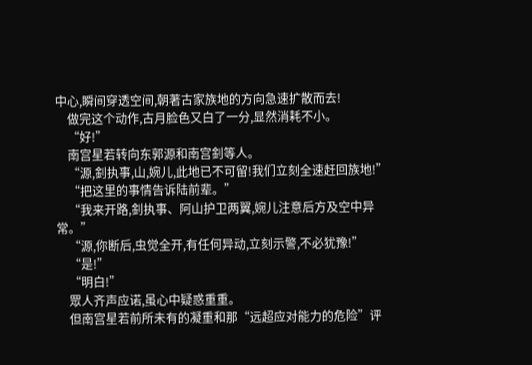中心,瞬间穿透空间,朝著古家族地的方向急速扩散而去!
    做完这个动作,古月脸色又白了一分,显然消耗不小。
    “好!”
    南宫星若转向东郭源和南宫釗等人。
    “源,釗执事,山,婉儿,此地已不可留!我们立刻全速赶回族地!”
    “把这里的事情告诉陆前辈。”
    “我来开路,釗执事、阿山护卫两翼,婉儿注意后方及空中异常。”
    “源,你断后,虫觉全开,有任何异动,立刻示警,不必犹豫!”
    “是!”
    “明白!”
    眾人齐声应诺,虽心中疑惑重重。
    但南宫星若前所未有的凝重和那“远超应对能力的危险”评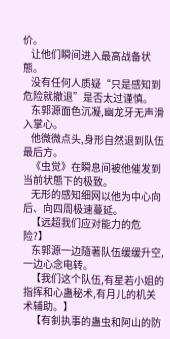价。
    让他们瞬间进入最高战备状態。
    没有任何人质疑“只是感知到危险就撤退”是否太过谨慎。
    东郭源面色沉凝,幽龙牙无声滑入掌心。
    他微微点头,身形自然退到队伍最后方。
    《虫觉》在瞬息间被他催发到当前状態下的极致。
    无形的感知细网以他为中心向后、向四周极速蔓延。
    【远超我们应对能力的危险?】
    东郭源一边隨著队伍缓缓升空,一边心念电转。
    【我们这个队伍,有星若小姐的指挥和心蛊秘术,有月儿的机关术辅助。】
    【有釗执事的蛊虫和阿山的防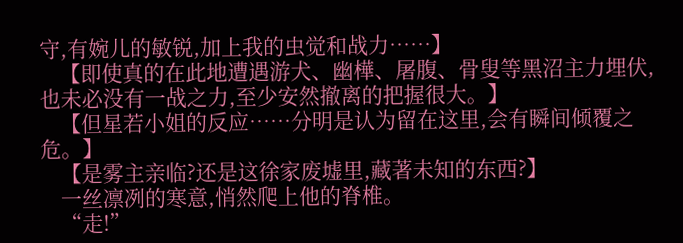守,有婉儿的敏锐,加上我的虫觉和战力……】
    【即使真的在此地遭遇游犬、幽樺、屠腹、骨叟等黑沼主力埋伏,也未必没有一战之力,至少安然撤离的把握很大。】
    【但星若小姐的反应……分明是认为留在这里,会有瞬间倾覆之危。】
    【是雾主亲临?还是这徐家废墟里,藏著未知的东西?】
    一丝凛冽的寒意,悄然爬上他的脊椎。
    “走!”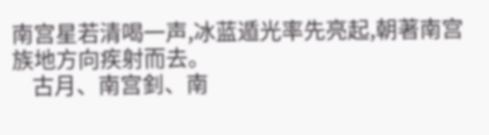南宫星若清喝一声,冰蓝遁光率先亮起,朝著南宫族地方向疾射而去。
    古月、南宫釗、南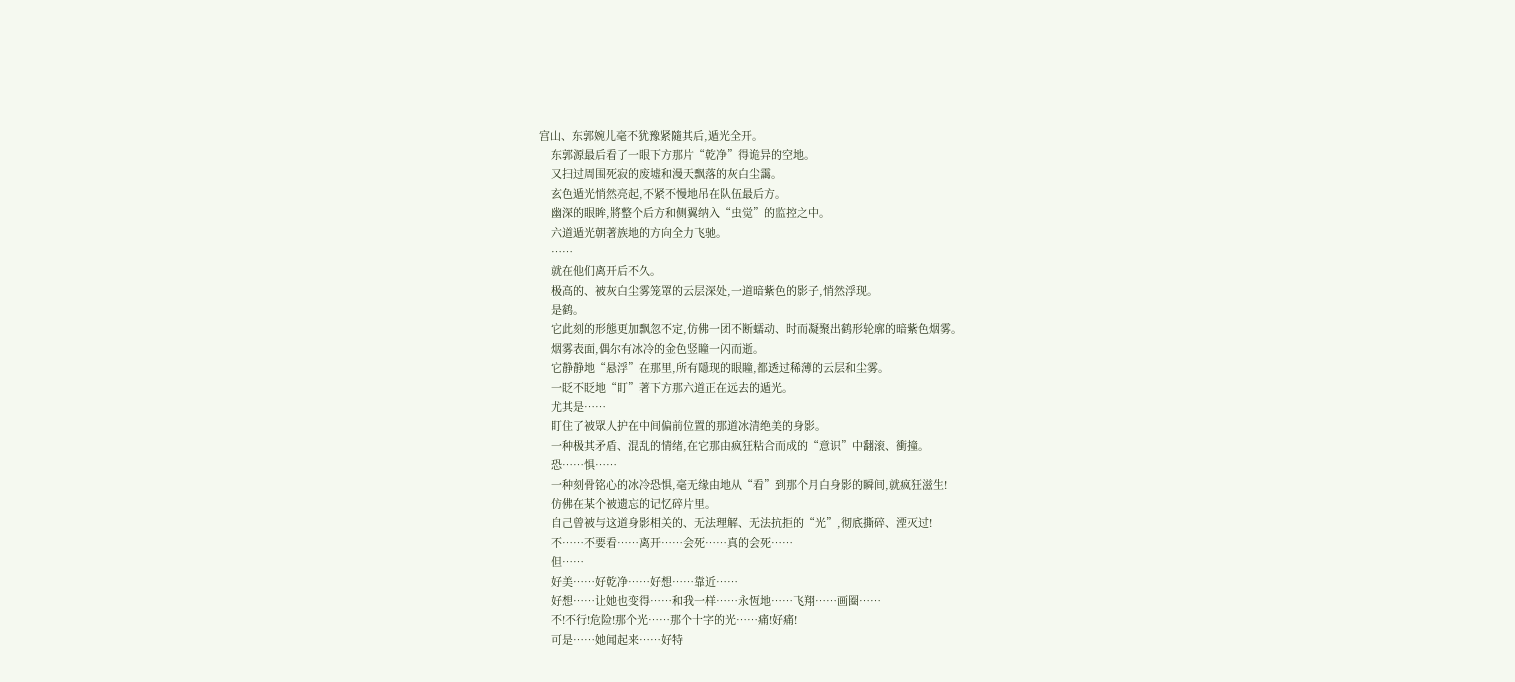宫山、东郭婉儿毫不犹豫紧隨其后,遁光全开。
    东郭源最后看了一眼下方那片“乾净”得诡异的空地。
    又扫过周围死寂的废墟和漫天飘落的灰白尘靄。
    玄色遁光悄然亮起,不紧不慢地吊在队伍最后方。
    幽深的眼眸,將整个后方和侧翼纳入“虫觉”的监控之中。
    六道遁光朝著族地的方向全力飞驰。
    ……
    就在他们离开后不久。
    极高的、被灰白尘雾笼罩的云层深处,一道暗紫色的影子,悄然浮现。
    是鹤。
    它此刻的形態更加飘忽不定,仿佛一团不断蠕动、时而凝聚出鹤形轮廓的暗紫色烟雾。
    烟雾表面,偶尔有冰冷的金色竖瞳一闪而逝。
    它静静地“悬浮”在那里,所有隱现的眼瞳,都透过稀薄的云层和尘雾。
    一眨不眨地“盯”著下方那六道正在远去的遁光。
    尤其是……
    盯住了被眾人护在中间偏前位置的那道冰清绝美的身影。
    一种极其矛盾、混乱的情绪,在它那由疯狂粘合而成的“意识”中翻滚、衝撞。
    恐……惧……
    一种刻骨铭心的冰冷恐惧,毫无缘由地从“看”到那个月白身影的瞬间,就疯狂滋生!
    仿佛在某个被遗忘的记忆碎片里。
    自己曾被与这道身影相关的、无法理解、无法抗拒的“光”,彻底撕碎、湮灭过!
    不……不要看……离开……会死……真的会死……
    但……
    好美……好乾净……好想……靠近……
    好想……让她也变得……和我一样……永恆地……飞翔……画圈……
    不!不行!危险!那个光……那个十字的光……痛!好痛!
    可是……她闻起来……好特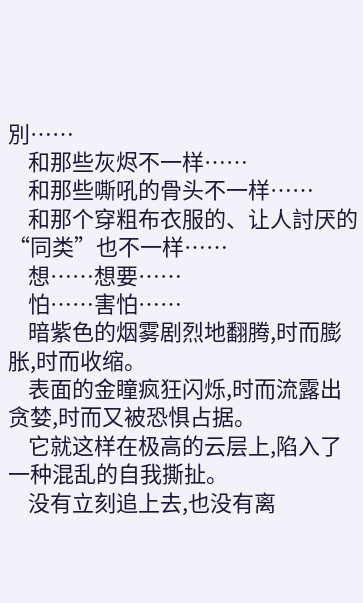別……
    和那些灰烬不一样……
    和那些嘶吼的骨头不一样……
    和那个穿粗布衣服的、让人討厌的“同类”也不一样……
    想……想要……
    怕……害怕……
    暗紫色的烟雾剧烈地翻腾,时而膨胀,时而收缩。
    表面的金瞳疯狂闪烁,时而流露出贪婪,时而又被恐惧占据。
    它就这样在极高的云层上,陷入了一种混乱的自我撕扯。
    没有立刻追上去,也没有离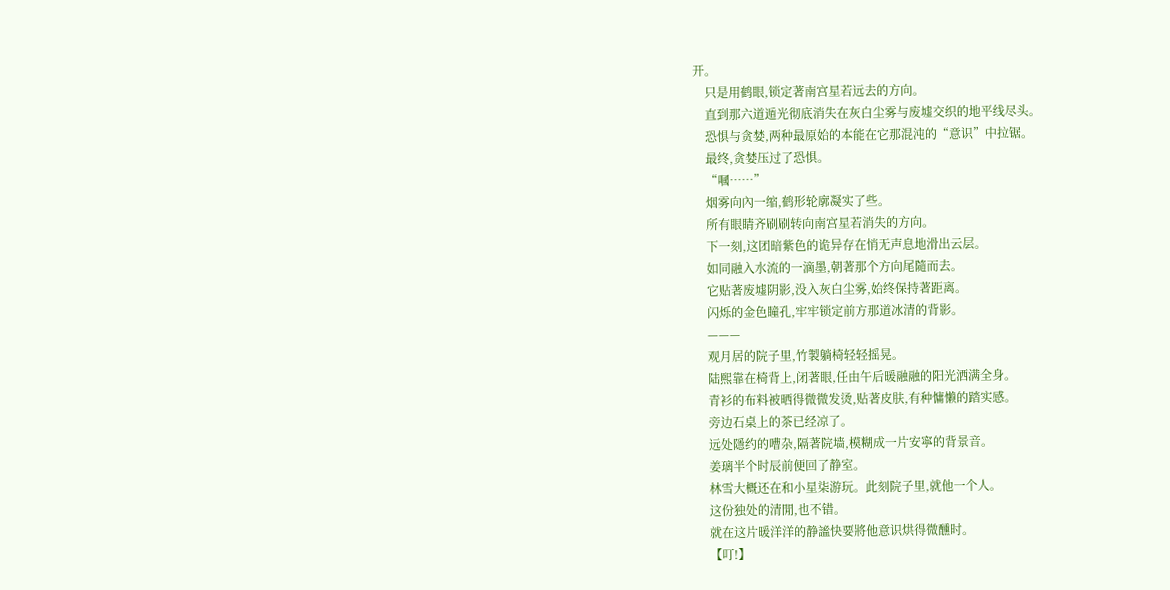开。
    只是用鹤眼,锁定著南宫星若远去的方向。
    直到那六道遁光彻底消失在灰白尘雾与废墟交织的地平线尽头。
    恐惧与贪婪,两种最原始的本能在它那混沌的“意识”中拉锯。
    最终,贪婪压过了恐惧。
    “嘓……”
    烟雾向內一缩,鹤形轮廓凝实了些。
    所有眼睛齐刷刷转向南宫星若消失的方向。
    下一刻,这团暗紫色的诡异存在悄无声息地滑出云层。
    如同融入水流的一滴墨,朝著那个方向尾隨而去。
    它贴著废墟阴影,没入灰白尘雾,始终保持著距离。
    闪烁的金色瞳孔,牢牢锁定前方那道冰清的背影。
    ———
    观月居的院子里,竹製躺椅轻轻摇晃。
    陆熙靠在椅背上,闭著眼,任由午后暖融融的阳光洒满全身。
    青衫的布料被晒得微微发烫,贴著皮肤,有种慵懒的踏实感。
    旁边石桌上的茶已经凉了。
    远处隱约的嘈杂,隔著院墙,模糊成一片安寧的背景音。
    姜璃半个时辰前便回了静室。
    林雪大概还在和小星柒游玩。此刻院子里,就他一个人。
    这份独处的清閒,也不错。
    就在这片暖洋洋的静謐快要將他意识烘得微醺时。
    【叮!】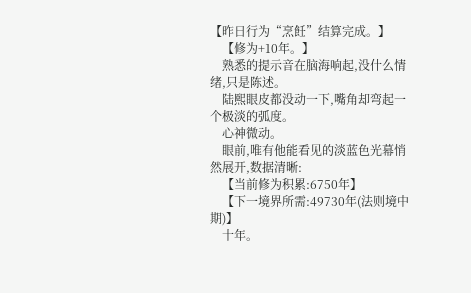【昨日行为“烹飪”结算完成。】
    【修为+10年。】
    熟悉的提示音在脑海响起,没什么情绪,只是陈述。
    陆熙眼皮都没动一下,嘴角却弯起一个极淡的弧度。
    心神微动。
    眼前,唯有他能看见的淡蓝色光幕悄然展开,数据清晰:
    【当前修为积累:6750年】
    【下一境界所需:49730年(法则境中期)】
    十年。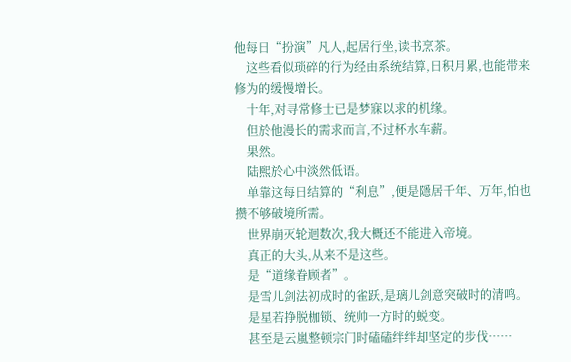他每日“扮演”凡人,起居行坐,读书烹茶。
    这些看似琐碎的行为经由系统结算,日积月累,也能带来修为的缓慢增长。
    十年,对寻常修士已是梦寐以求的机缘。
    但於他漫长的需求而言,不过杯水车薪。
    果然。
    陆熙於心中淡然低语。
    单靠这每日结算的“利息”,便是隱居千年、万年,怕也攒不够破境所需。
    世界崩灭轮迴数次,我大概还不能进入帝境。
    真正的大头,从来不是这些。
    是“道缘眷顾者”。
    是雪儿剑法初成时的雀跃,是璃儿剑意突破时的清鸣。
    是星若挣脱枷锁、统帅一方时的蜕变。
    甚至是云嵐整顿宗门时磕磕绊绊却坚定的步伐……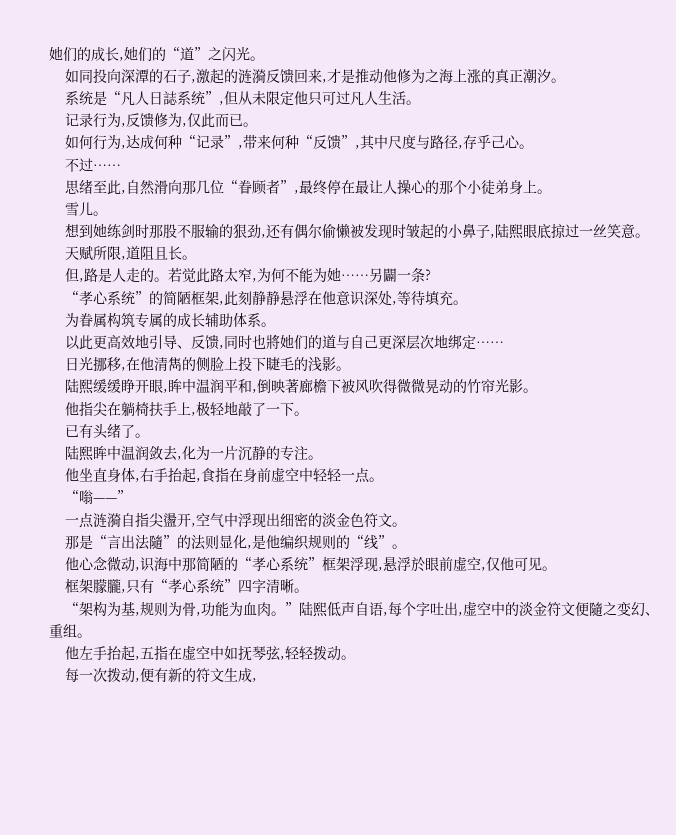她们的成长,她们的“道”之闪光。
    如同投向深潭的石子,激起的涟漪反馈回来,才是推动他修为之海上涨的真正潮汐。
    系统是“凡人日誌系统”,但从未限定他只可过凡人生活。
    记录行为,反馈修为,仅此而已。
    如何行为,达成何种“记录”,带来何种“反馈”,其中尺度与路径,存乎己心。
    不过……
    思绪至此,自然滑向那几位“眷顾者”,最终停在最让人操心的那个小徒弟身上。
    雪儿。
    想到她练剑时那股不服输的狠劲,还有偶尔偷懒被发现时皱起的小鼻子,陆熙眼底掠过一丝笑意。
    天赋所限,道阻且长。
    但,路是人走的。若觉此路太窄,为何不能为她……另闢一条?
    “孝心系统”的简陋框架,此刻静静悬浮在他意识深处,等待填充。
    为眷属构筑专属的成长辅助体系。
    以此更高效地引导、反馈,同时也將她们的道与自己更深层次地绑定……
    日光挪移,在他清雋的侧脸上投下睫毛的浅影。
    陆熙缓缓睁开眼,眸中温润平和,倒映著廊檐下被风吹得微微晃动的竹帘光影。
    他指尖在躺椅扶手上,极轻地敲了一下。
    已有头绪了。
    陆熙眸中温润敛去,化为一片沉静的专注。
    他坐直身体,右手抬起,食指在身前虚空中轻轻一点。
    “嗡——”
    一点涟漪自指尖盪开,空气中浮现出细密的淡金色符文。
    那是“言出法隨”的法则显化,是他编织规则的“线”。
    他心念微动,识海中那简陋的“孝心系统”框架浮现,悬浮於眼前虚空,仅他可见。
    框架朦朧,只有“孝心系统”四字清晰。
    “架构为基,规则为骨,功能为血肉。”陆熙低声自语,每个字吐出,虚空中的淡金符文便隨之变幻、重组。
    他左手抬起,五指在虚空中如抚琴弦,轻轻拨动。
    每一次拨动,便有新的符文生成,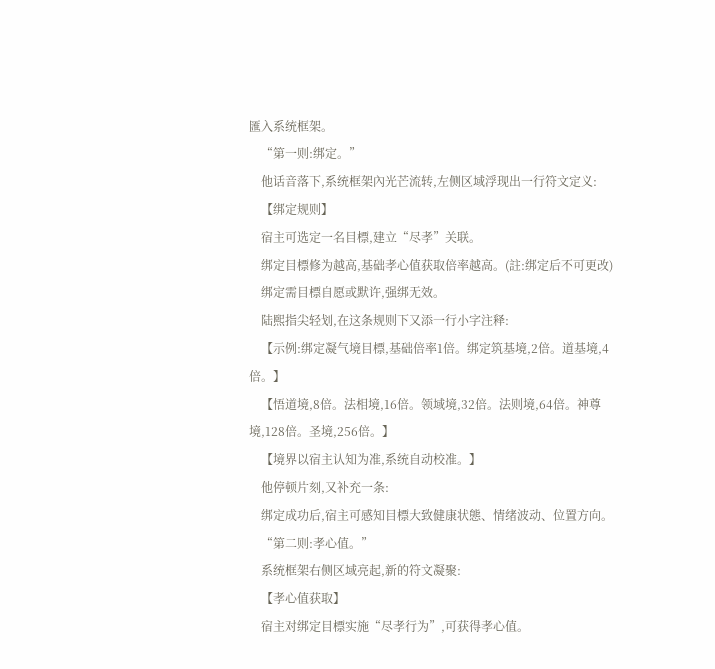匯入系统框架。
    “第一则:绑定。”
    他话音落下,系统框架內光芒流转,左侧区域浮现出一行符文定义:
    【绑定规则】
    宿主可选定一名目標,建立“尽孝”关联。
    绑定目標修为越高,基础孝心值获取倍率越高。(註:绑定后不可更改)
    绑定需目標自愿或默许,强绑无效。
    陆熙指尖轻划,在这条规则下又添一行小字注释:
    【示例:绑定凝气境目標,基础倍率1倍。绑定筑基境,2倍。道基境,4倍。】
    【悟道境,8倍。法相境,16倍。领域境,32倍。法则境,64倍。神尊境,128倍。圣境,256倍。】
    【境界以宿主认知为准,系统自动校准。】
    他停顿片刻,又补充一条:
    绑定成功后,宿主可感知目標大致健康状態、情绪波动、位置方向。
    “第二则:孝心值。”
    系统框架右侧区域亮起,新的符文凝聚:
    【孝心值获取】
    宿主对绑定目標实施“尽孝行为”,可获得孝心值。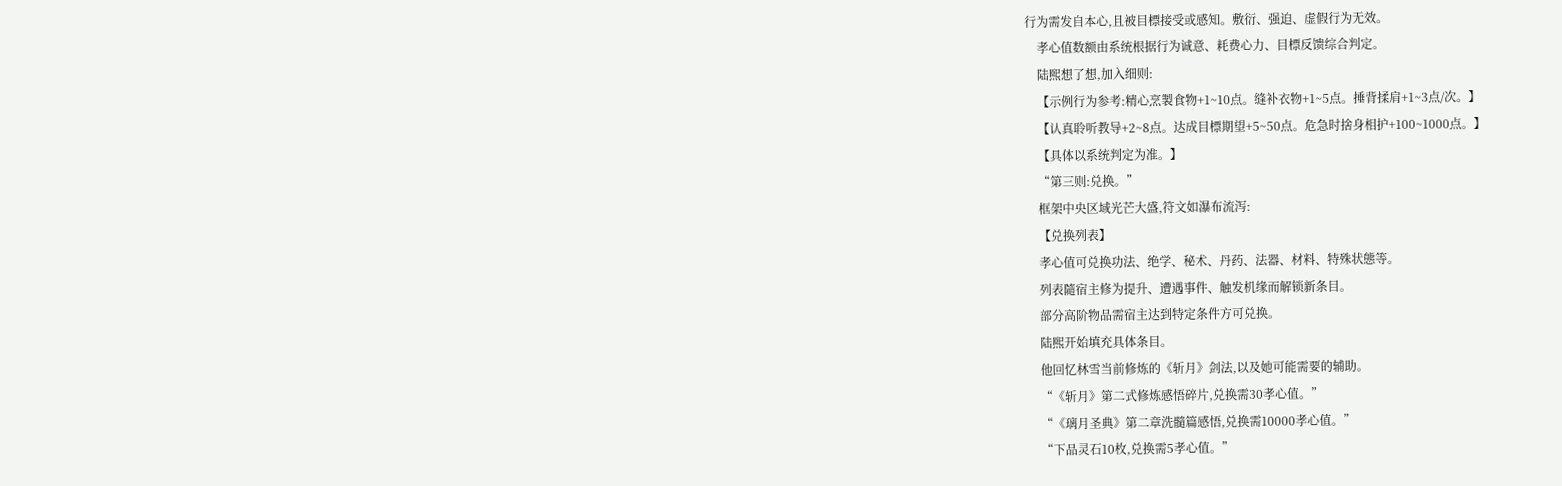行为需发自本心,且被目標接受或感知。敷衍、强迫、虚假行为无效。
    孝心值数额由系统根据行为诚意、耗费心力、目標反馈综合判定。
    陆熙想了想,加入细则:
    【示例行为参考:精心烹製食物+1~10点。缝补衣物+1~5点。捶背揉肩+1~3点/次。】
    【认真聆听教导+2~8点。达成目標期望+5~50点。危急时捨身相护+100~1000点。】
    【具体以系统判定为准。】
    “第三则:兑换。”
    框架中央区域光芒大盛,符文如瀑布流泻:
    【兑换列表】
    孝心值可兑换功法、绝学、秘术、丹药、法器、材料、特殊状態等。
    列表隨宿主修为提升、遭遇事件、触发机缘而解锁新条目。
    部分高阶物品需宿主达到特定条件方可兑换。
    陆熙开始填充具体条目。
    他回忆林雪当前修炼的《斩月》剑法,以及她可能需要的辅助。
    “《斩月》第二式修炼感悟碎片,兑换需30孝心值。”
    “《璃月圣典》第二章洗髓篇感悟,兑换需10000孝心值。”
    “下品灵石10枚,兑换需5孝心值。”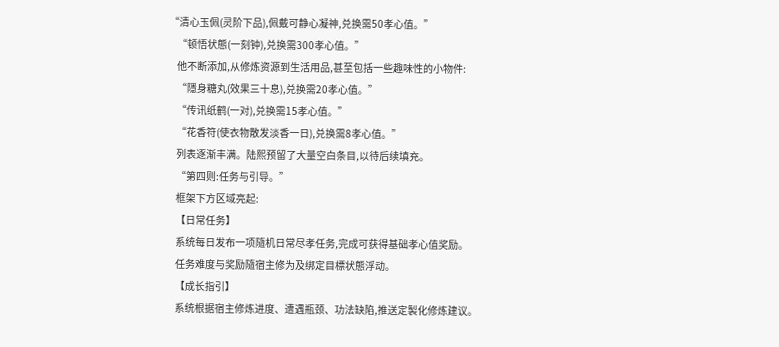“清心玉佩(灵阶下品),佩戴可静心凝神,兑换需50孝心值。”
    “顿悟状態(一刻钟),兑换需300孝心值。”
    他不断添加,从修炼资源到生活用品,甚至包括一些趣味性的小物件:
    “隱身糖丸(效果三十息),兑换需20孝心值。”
    “传讯纸鹤(一对),兑换需15孝心值。”
    “花香符(使衣物散发淡香一日),兑换需8孝心值。”
    列表逐渐丰满。陆熙预留了大量空白条目,以待后续填充。
    “第四则:任务与引导。”
    框架下方区域亮起:
    【日常任务】
    系统每日发布一项隨机日常尽孝任务,完成可获得基础孝心值奖励。
    任务难度与奖励隨宿主修为及绑定目標状態浮动。
    【成长指引】
    系统根据宿主修炼进度、遭遇瓶颈、功法缺陷,推送定製化修炼建议。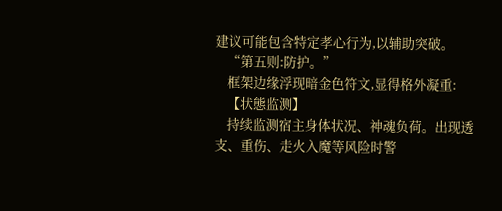建议可能包含特定孝心行为,以辅助突破。
    “第五则:防护。”
    框架边缘浮现暗金色符文,显得格外凝重:
    【状態监测】
    持续监测宿主身体状况、神魂负荷。出现透支、重伤、走火入魔等风险时警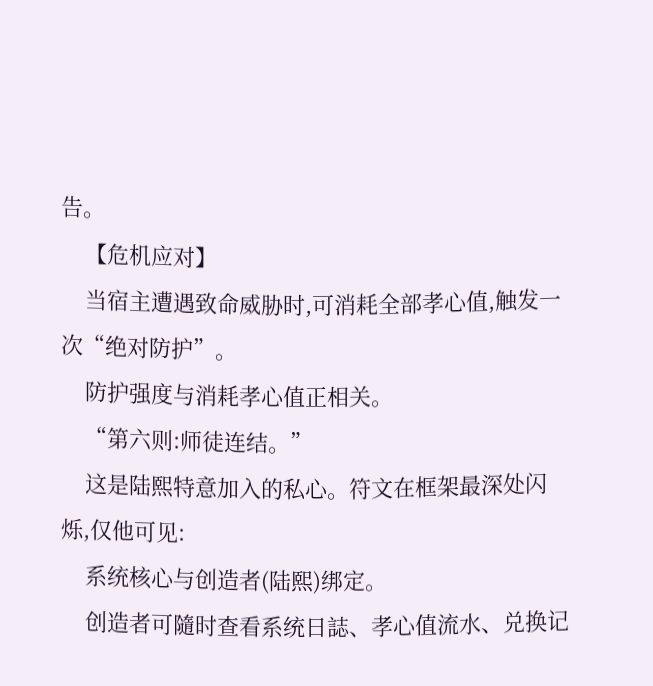告。
    【危机应对】
    当宿主遭遇致命威胁时,可消耗全部孝心值,触发一次“绝对防护”。
    防护强度与消耗孝心值正相关。
    “第六则:师徒连结。”
    这是陆熙特意加入的私心。符文在框架最深处闪烁,仅他可见:
    系统核心与创造者(陆熙)绑定。
    创造者可隨时查看系统日誌、孝心值流水、兑换记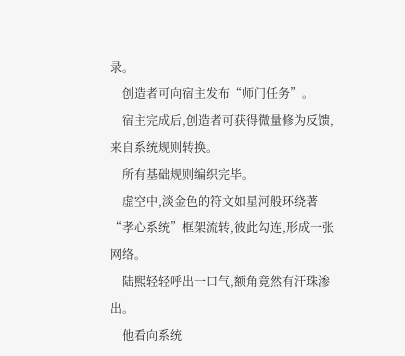录。
    创造者可向宿主发布“师门任务”。
    宿主完成后,创造者可获得微量修为反馈,来自系统规则转换。
    所有基础规则编织完毕。
    虚空中,淡金色的符文如星河般环绕著“孝心系统”框架流转,彼此勾连,形成一张网络。
    陆熙轻轻呼出一口气,额角竟然有汗珠渗出。
    他看向系统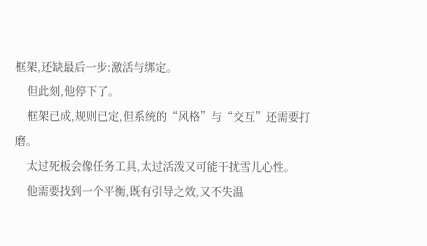框架,还缺最后一步:激活与绑定。
    但此刻,他停下了。
    框架已成,规则已定,但系统的“风格”与“交互”还需要打磨。
    太过死板会像任务工具,太过活泼又可能干扰雪儿心性。
    他需要找到一个平衡,既有引导之效,又不失温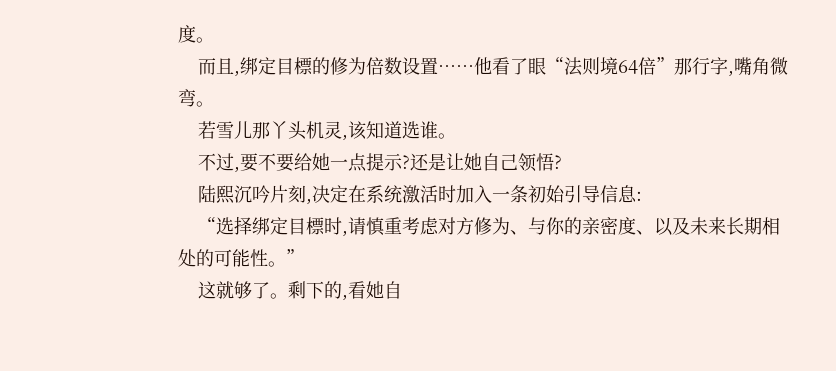度。
    而且,绑定目標的修为倍数设置……他看了眼“法则境64倍”那行字,嘴角微弯。
    若雪儿那丫头机灵,该知道选谁。
    不过,要不要给她一点提示?还是让她自己领悟?
    陆熙沉吟片刻,决定在系统激活时加入一条初始引导信息:
    “选择绑定目標时,请慎重考虑对方修为、与你的亲密度、以及未来长期相处的可能性。”
    这就够了。剩下的,看她自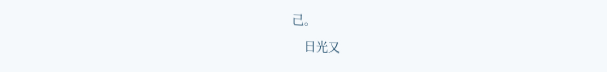己。
    日光又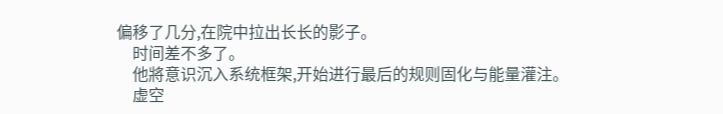偏移了几分,在院中拉出长长的影子。
    时间差不多了。
    他將意识沉入系统框架,开始进行最后的规则固化与能量灌注。
    虚空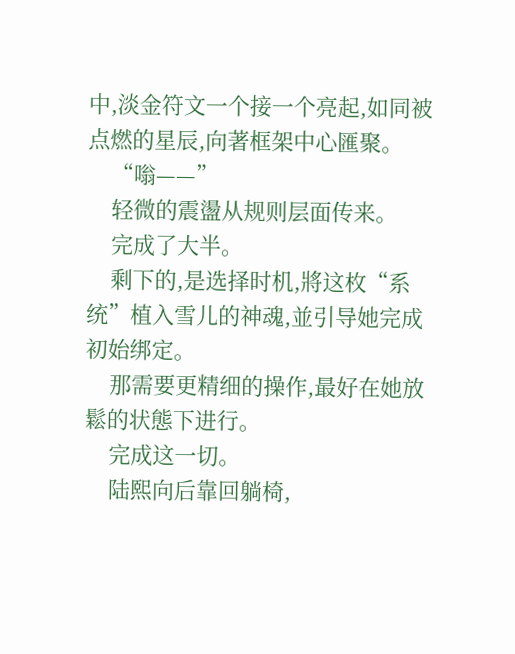中,淡金符文一个接一个亮起,如同被点燃的星辰,向著框架中心匯聚。
    “嗡——”
    轻微的震盪从规则层面传来。
    完成了大半。
    剩下的,是选择时机,將这枚“系统”植入雪儿的神魂,並引导她完成初始绑定。
    那需要更精细的操作,最好在她放鬆的状態下进行。
    完成这一切。
    陆熙向后靠回躺椅,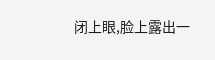闭上眼,脸上露出一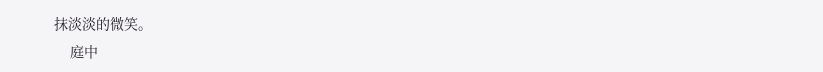抹淡淡的微笑。
    庭中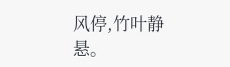风停,竹叶静悬。